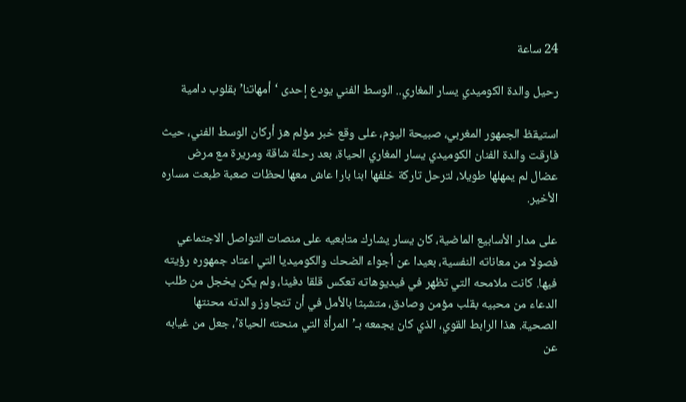24 ساعة

رحيل والدة الكوميدي يسار المغاري.. الوسط الفني يودع إحدى ‘أمهاتنا’ بقلوب دامية

استيقظ الجمهور المغربي، صبيحة اليوم، على وقع خبر مؤلم هز أركان الوسط الفني، حيث فارقت والدة الفنان الكوميدي يسار المغاري الحياة، بعد رحلة شاقة ومريرة مع مرض عضال لم يمهلها طويلا، لترحل تاركة خلفها ابنا بارا عاش معها لحظات صعبة طبعت مساره الأخير.

على مدار الأسابيع الماضية، كان يسار يشارك متابعيه على منصات التواصل الاجتماعي فصولا من معاناته النفسية، بعيدا عن أجواء الضحك والكوميديا التي اعتاد جمهوره رؤيته فيها. كانت ملامحه التي تظهر في فيديوهاته تعكس قلقا دفينا، ولم يكن يخجل من طلب الدعاء من محبيه بقلب مؤمن وصادق، متشبثا بالأمل في أن تتجاوز والدته محنتها الصحية. هذا الرابط القوي، الذي كان يجمعه بـ’المرأة التي منحته الحياة’، جعل من غيابه عن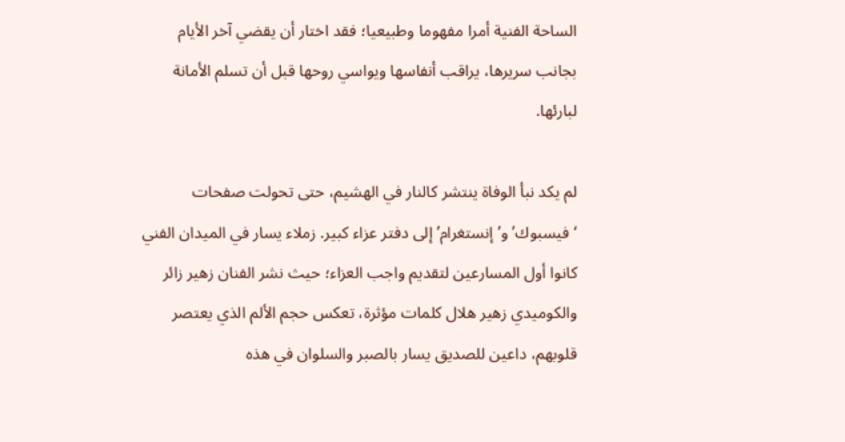الساحة الفنية أمرا مفهوما وطبيعيا؛ فقد اختار أن يقضي آخر الأيام بجانب سريرها، يراقب أنفاسها ويواسي روحها قبل أن تسلم الأمانة لبارئها.

لم يكد نبأ الوفاة ينتشر كالنار في الهشيم، حتى تحولت صفحات ‘فيسبوك’ و’إنستغرام’ إلى دفتر عزاء كبير. زملاء يسار في الميدان الفني كانوا أول المسارعين لتقديم واجب العزاء؛ حيث نشر الفنان زهير زائر والكوميدي زهير هلال كلمات مؤثرة، تعكس حجم الألم الذي يعتصر قلوبهم، داعين للصديق يسار بالصبر والسلوان في هذه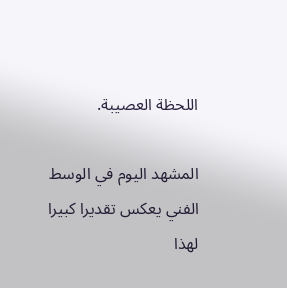اللحظة العصيبة.

المشهد اليوم في الوسط الفني يعكس تقديرا كبيرا لهذا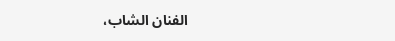الفنان الشاب،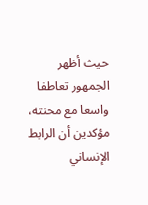حيث أظهر الجمهور تعاطفا واسعا مع محنته، مؤكدين أن الرابط الإنساني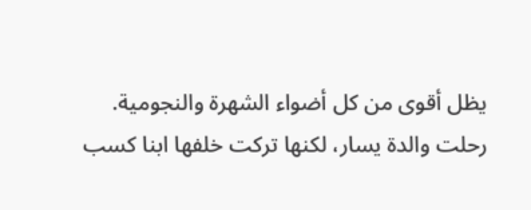يظل أقوى من كل أضواء الشهرة والنجومية. رحلت والدة يسار، لكنها تركت خلفها ابنا كسب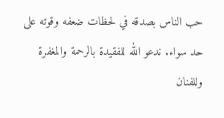حب الناس بصدقه في لحظات ضعفه وقوته على حد سواء. ندعو الله للفقيدة بالرحمة والمغفرة وللفنان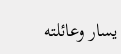يسار وعائلته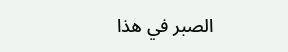الصبر في هذا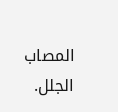المصاب الجلل.